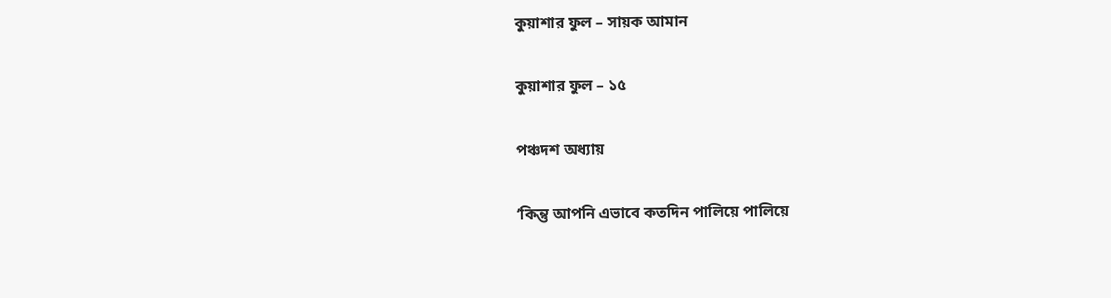কুয়াশার ফুল – সায়ক আমান

কুয়াশার ফুল – ১৫

পঞ্চদশ অধ্যায়

‘কিন্তু আপনি এভাবে কতদিন পালিয়ে পালিয়ে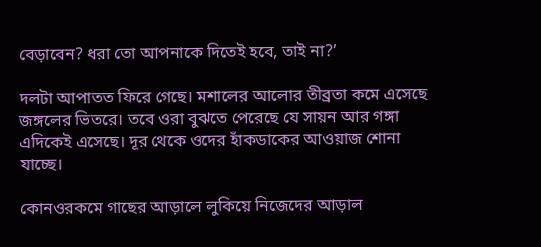বেড়াবেন? ধরা তো আপনাকে দিতেই হবে, তাই না?’

দলটা আপাতত ফিরে গেছে। মশালের আলোর তীব্রতা কমে এসেছে জঙ্গলের ভিতরে। তবে ওরা বুঝতে পেরেছে যে সায়ন আর গঙ্গা এদিকেই এসেছে। দূর থেকে ওদের হাঁকডাকের আওয়াজ শোনা যাচ্ছে।

কোনওরকমে গাছের আড়ালে লুকিয়ে নিজেদের আড়াল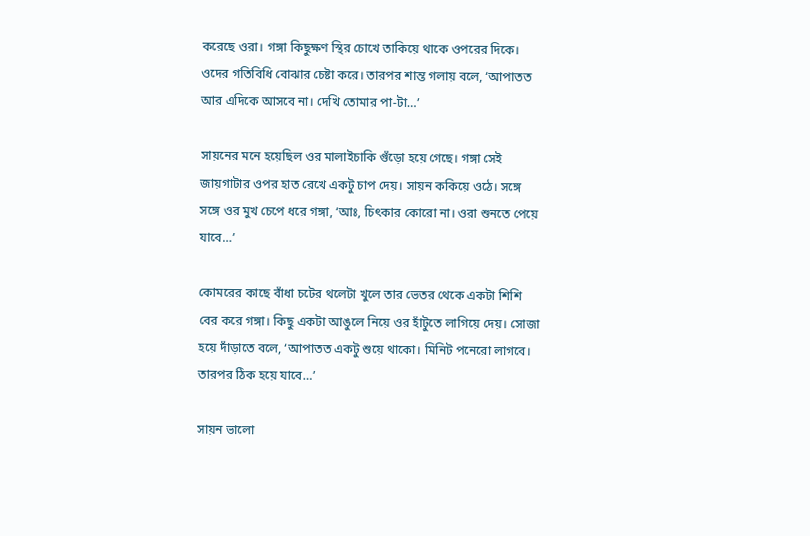করেছে ওরা। গঙ্গা কিছুক্ষণ স্থির চোখে তাকিয়ে থাকে ওপরের দিকে। ওদের গতিবিধি বোঝার চেষ্টা করে। তারপর শান্ত গলায় বলে, ‘আপাতত আর এদিকে আসবে না। দেখি তোমার পা-টা…’

সায়নের মনে হয়েছিল ওর মালাইচাকি গুঁড়ো হয়ে গেছে। গঙ্গা সেই জায়গাটার ওপর হাত রেখে একটু চাপ দেয়। সায়ন ককিয়ে ওঠে। সঙ্গে সঙ্গে ওর মুখ চেপে ধরে গঙ্গা, ‘আঃ, চিৎকার কোরো না। ওরা শুনতে পেয়ে যাবে…’

কোমরের কাছে বাঁধা চটের থলেটা খুলে তার ভেতর থেকে একটা শিশি বের করে গঙ্গা। কিছু একটা আঙুলে নিয়ে ওর হাঁটুতে লাগিয়ে দেয়। সোজা হয়ে দাঁড়াতে বলে, ‘আপাতত একটু শুয়ে থাকো। মিনিট পনেরো লাগবে। তারপর ঠিক হয়ে যাবে…’

সায়ন ভালো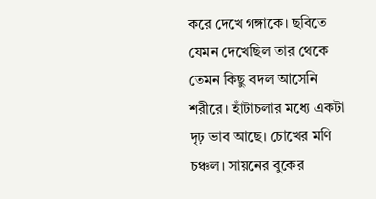করে দেখে গঙ্গাকে। ছবিতে যেমন দেখেছিল তার থেকে তেমন কিছু বদল আসেনি শরীরে। হাঁটাচলার মধ্যে একটা দৃঢ় ভাব আছে। চোখের মণি চঞ্চল। সায়নের বুকের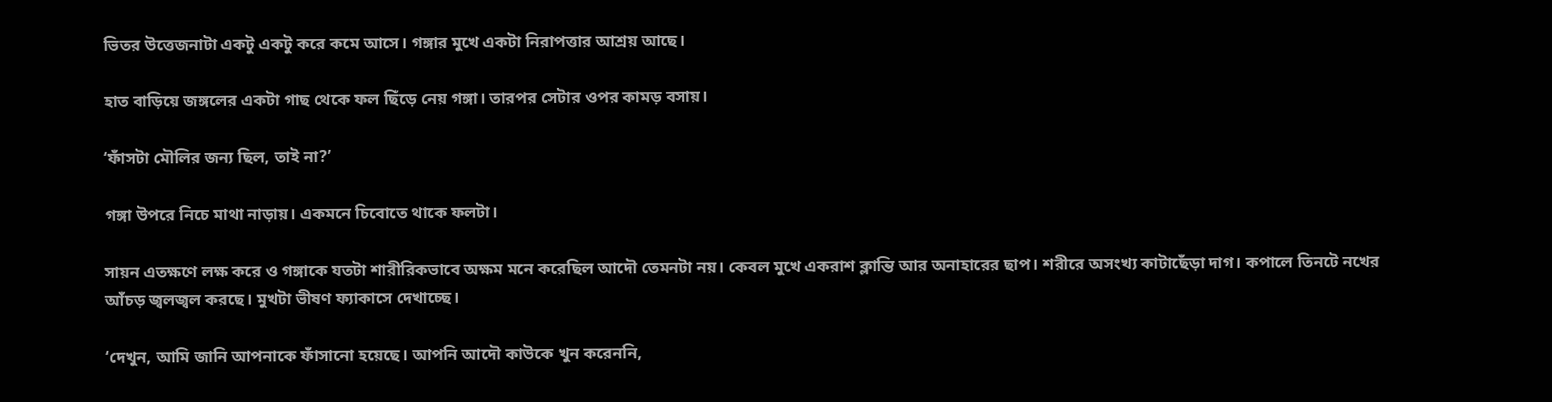ভিতর উত্তেজনাটা একটু একটু করে কমে আসে। গঙ্গার মুখে একটা নিরাপত্তার আশ্রয় আছে।

হাত বাড়িয়ে জঙ্গলের একটা গাছ থেকে ফল ছিঁড়ে নেয় গঙ্গা। তারপর সেটার ওপর কামড় বসায়।

‘ফাঁসটা মৌলির জন্য ছিল, তাই না?’

গঙ্গা উপরে নিচে মাথা নাড়ায়। একমনে চিবোতে থাকে ফলটা।

সায়ন এতক্ষণে লক্ষ করে ও গঙ্গাকে যতটা শারীরিকভাবে অক্ষম মনে করেছিল আদৌ তেমনটা নয়। কেবল মুখে একরাশ ক্লান্তি আর অনাহারের ছাপ। শরীরে অসংখ্য কাটাছেঁড়া দাগ। কপালে তিনটে নখের আঁচড় জ্বলজ্বল করছে। মুখটা ভীষণ ফ্যাকাসে দেখাচ্ছে।

‘দেখুন, আমি জানি আপনাকে ফাঁসানো হয়েছে। আপনি আদৌ কাউকে খুন করেননি,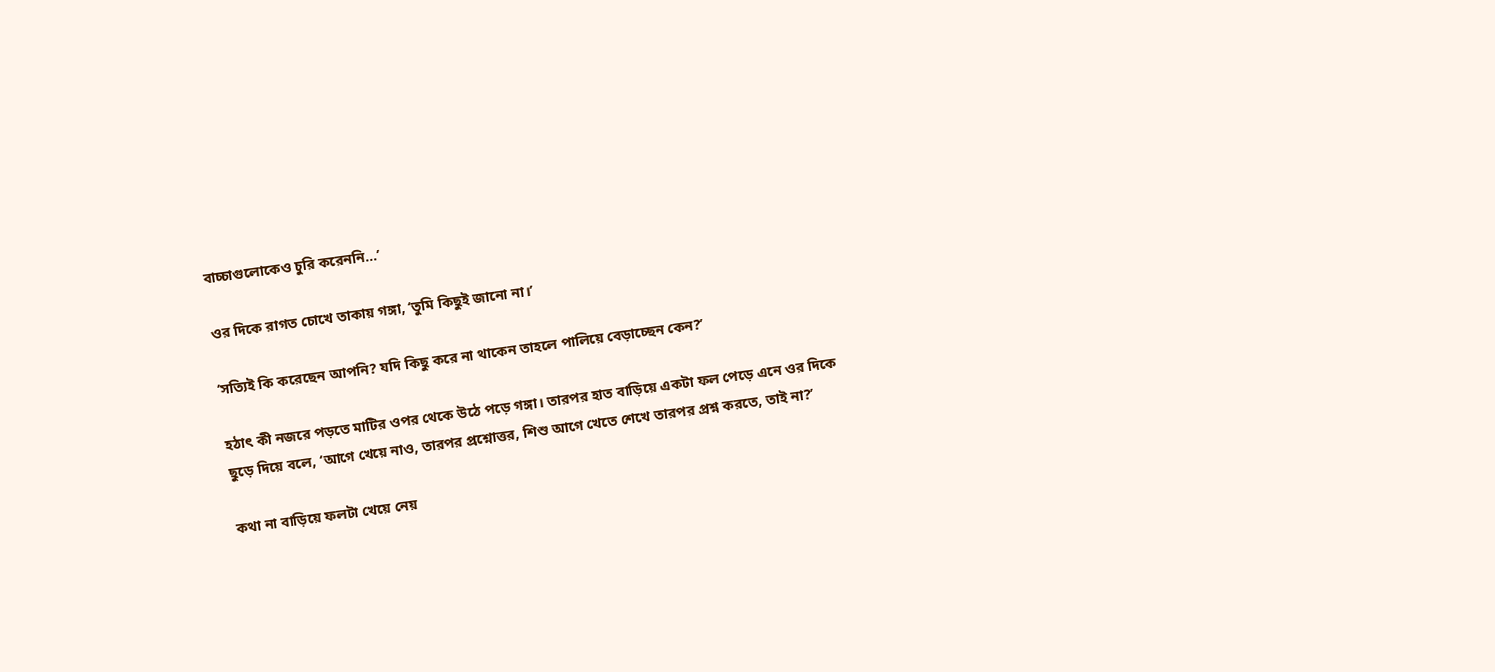বাচ্চাগুলোকেও চুরি করেননি…’

ওর দিকে রাগত চোখে তাকায় গঙ্গা, ‘তুমি কিছুই জানো না।’

‘সত্যিই কি করেছেন আপনি? যদি কিছু করে না থাকেন তাহলে পালিয়ে বেড়াচ্ছেন কেন?’

হঠাৎ কী নজরে পড়তে মাটির ওপর থেকে উঠে পড়ে গঙ্গা। তারপর হাত বাড়িয়ে একটা ফল পেড়ে এনে ওর দিকে ছুড়ে দিয়ে বলে, ‘আগে খেয়ে নাও, তারপর প্রশ্নোত্তর, শিশু আগে খেতে শেখে তারপর প্রশ্ন করতে, তাই না?’

কথা না বাড়িয়ে ফলটা খেয়ে নেয়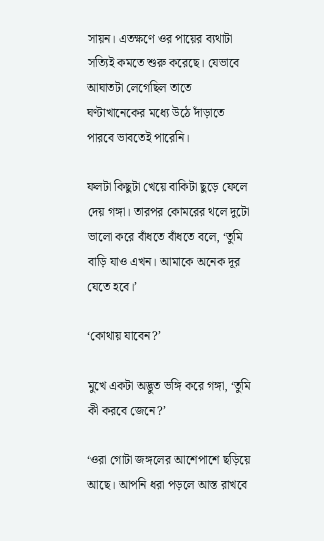সায়ন। এতক্ষণে ওর পায়ের ব্যথাটা সত্যিই কমতে শুরু করেছে। যেভাবে আঘাতটা লেগেছিল তাতে ঘণ্টাখানেকের মধ্যে উঠে দাঁড়াতে পারবে ভাবতেই পারেনি।

ফলটা কিছুটা খেয়ে বাকিটা ছুড়ে ফেলে দেয় গঙ্গা। তারপর কোমরের থলে দুটো ভালো করে বাঁধতে বাঁধতে বলে, ‘তুমি বাড়ি যাও এখন। আমাকে অনেক দূর যেতে হবে।’

‘কোথায় যাবেন?’

মুখে একটা অদ্ভুত ভঙ্গি করে গঙ্গা, ‘তুমি কী করবে জেনে?’

‘ওরা গোটা জঙ্গলের আশেপাশে ছড়িয়ে আছে। আপনি ধরা পড়লে আস্ত রাখবে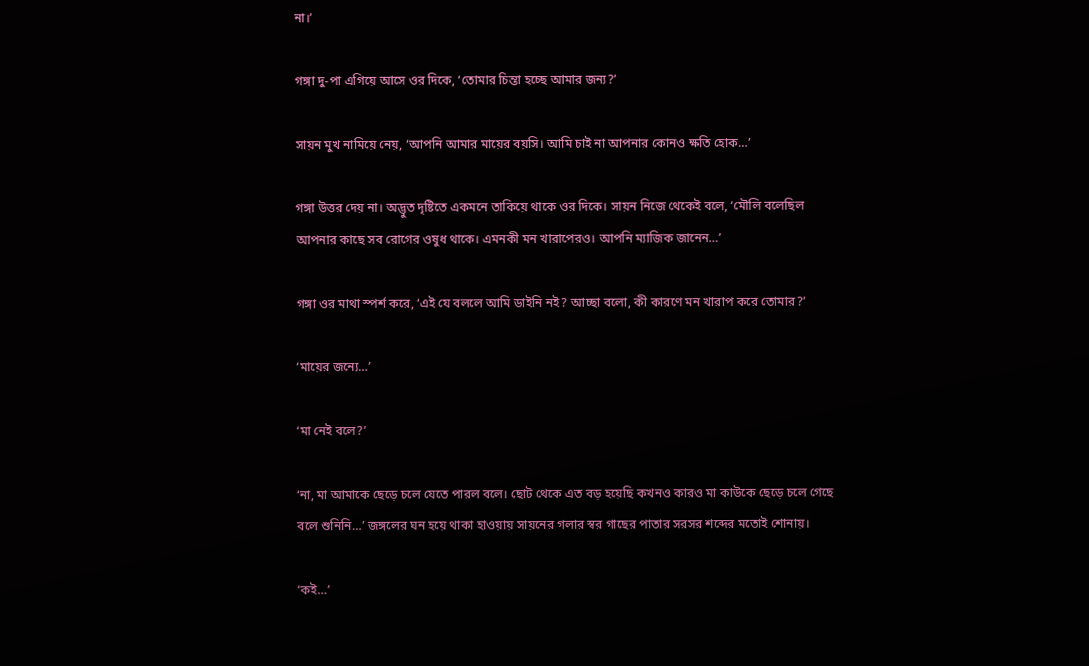না।’

গঙ্গা দু-পা এগিয়ে আসে ওর দিকে, ‘তোমার চিন্তা হচ্ছে আমার জন্য?’

সায়ন মুখ নামিয়ে নেয়, ‘আপনি আমার মায়ের বয়সি। আমি চাই না আপনার কোনও ক্ষতি হোক…’

গঙ্গা উত্তর দেয় না। অদ্ভুত দৃষ্টিতে একমনে তাকিয়ে থাকে ওর দিকে। সায়ন নিজে থেকেই বলে, ‘মৌলি বলেছিল আপনার কাছে সব রোগের ওষুধ থাকে। এমনকী মন খারাপেরও। আপনি ম্যাজিক জানেন…’

গঙ্গা ওর মাথা স্পর্শ করে, ‘এই যে বললে আমি ডাইনি নই? আচ্ছা বলো, কী কারণে মন খারাপ করে তোমার?’

‘মায়ের জন্যে…’

‘মা নেই বলে?’

‘না, মা আমাকে ছেড়ে চলে যেতে পারল বলে। ছোট থেকে এত বড় হয়েছি কখনও কারও মা কাউকে ছেড়ে চলে গেছে বলে শুনিনি…’ জঙ্গলের ঘন হয়ে থাকা হাওয়ায় সায়নের গলার স্বর গাছের পাতার সরসর শব্দের মতোই শোনায়।

‘কই…’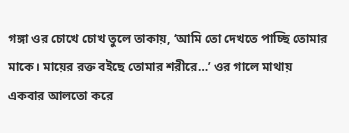গঙ্গা ওর চোখে চোখ তুলে তাকায়, ‘আমি তো দেখতে পাচ্ছি তোমার মাকে। মায়ের রক্ত বইছে তোমার শরীরে…’ ওর গালে মাথায় একবার আলতো করে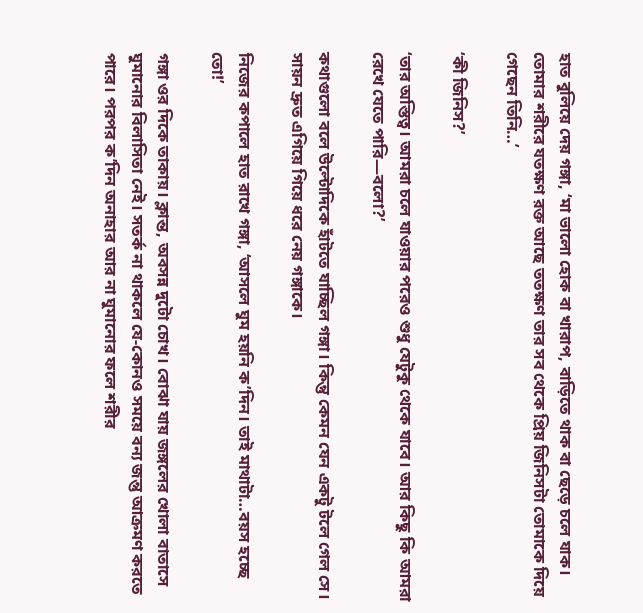হাত বুলিয়ে দেয় গঙ্গা, ‘মা ভালো হোক বা খারাপ, বাড়িতে থাক বা ছেড়ে চলে যাক। তোমার শরীরে যতক্ষণ রক্ত আছে ততক্ষণ তার সব থেকে প্রিয় জিনিসটা তোমাকে দিয়ে গেছেন তিনি…’

‘কী জিনিস?’

‘তার অস্তিত্ব। আমরা চলে যাওয়ার পরেও শুধু যেটুকু থেকে যাবে। আর কিছু কি আমরা রেখে যেতে পারি—বলো?’

কথাগুলো বলে উল্টোদিকে হাঁটতে যাচ্ছিল গঙ্গা। কিন্তু কেমন যেন একটু টলে গেল সে। সায়ন দ্রুত এগিয়ে গিয়ে ধরে নেয় গঙ্গাকে।

নিজের কপালে হাত রাখে গঙ্গা, ‘আসলে ঘুম হয়নি ক’দিন। তাই মাথাটা…বয়স হচ্ছে তো!’

গঙ্গা ওর দিকে তাকায়। ক্লান্ত, অবসন্ন দুটো চোখ। বোঝা যায় জঙ্গলের খোলা বাতাসে ঘুমানোর বিলাসিতা নেই। সতর্ক না থাকলে যে-কোনও সময়ে বন্য জন্তু আক্রমণ করতে পারে। পরপর ক’দিন অনাহার আর না ঘুমানোর ফলে শরীর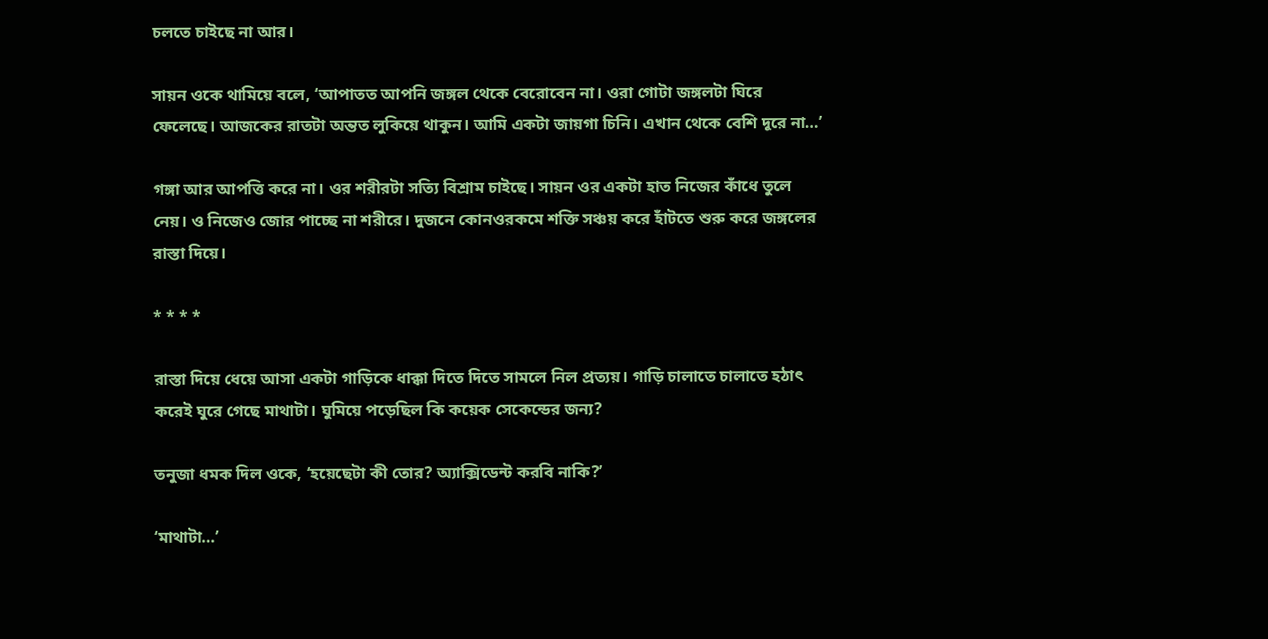চলতে চাইছে না আর।

সায়ন ওকে থামিয়ে বলে, ‘আপাতত আপনি জঙ্গল থেকে বেরোবেন না। ওরা গোটা জঙ্গলটা ঘিরে ফেলেছে। আজকের রাতটা অন্তত লুকিয়ে থাকুন। আমি একটা জায়গা চিনি। এখান থেকে বেশি দূরে না…’

গঙ্গা আর আপত্তি করে না। ওর শরীরটা সত্যি বিশ্রাম চাইছে। সায়ন ওর একটা হাত নিজের কাঁধে তুলে নেয়। ও নিজেও জোর পাচ্ছে না শরীরে। দুজনে কোনওরকমে শক্তি সঞ্চয় করে হাঁটতে শুরু করে জঙ্গলের রাস্তা দিয়ে।

* * * *

রাস্তা দিয়ে ধেয়ে আসা একটা গাড়িকে ধাক্কা দিতে দিতে সামলে নিল প্রত্যয়। গাড়ি চালাতে চালাতে হঠাৎ করেই ঘুরে গেছে মাথাটা। ঘুমিয়ে পড়েছিল কি কয়েক সেকেন্ডের জন্য?

তনুজা ধমক দিল ওকে, ‘হয়েছেটা কী তোর? অ্যাক্সিডেন্ট করবি নাকি?’

‘মাথাটা…’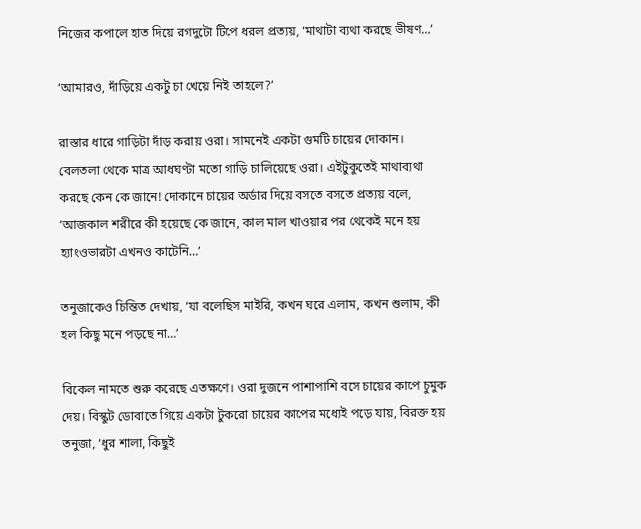নিজের কপালে হাত দিয়ে রগদুটো টিপে ধরল প্রত্যয়, ‘মাথাটা ব্যথা করছে ভীষণ…’

‘আমারও, দাঁড়িয়ে একটু চা খেয়ে নিই তাহলে?’

রাস্তার ধারে গাড়িটা দাঁড় করায় ওরা। সামনেই একটা গুমটি চায়ের দোকান। বেলতলা থেকে মাত্র আধঘণ্টা মতো গাড়ি চালিয়েছে ওরা। এইটুকুতেই মাথাব্যথা করছে কেন কে জানে! দোকানে চায়ের অর্ডার দিয়ে বসতে বসতে প্রত্যয় বলে, ‘আজকাল শরীরে কী হয়েছে কে জানে, কাল মাল খাওয়ার পর থেকেই মনে হয় হ্যাংওভারটা এখনও কাটেনি…’

তনুজাকেও চিন্তিত দেখায়, ‘যা বলেছিস মাইরি, কখন ঘরে এলাম, কখন শুলাম, কী হল কিছু মনে পড়ছে না…’

বিকেল নামতে শুরু করেছে এতক্ষণে। ওরা দুজনে পাশাপাশি বসে চায়ের কাপে চুমুক দেয়। বিস্কুট ডোবাতে গিয়ে একটা টুকরো চায়ের কাপের মধ্যেই পড়ে যায়, বিরক্ত হয় তনুজা, ‘ধুর শালা, কিছুই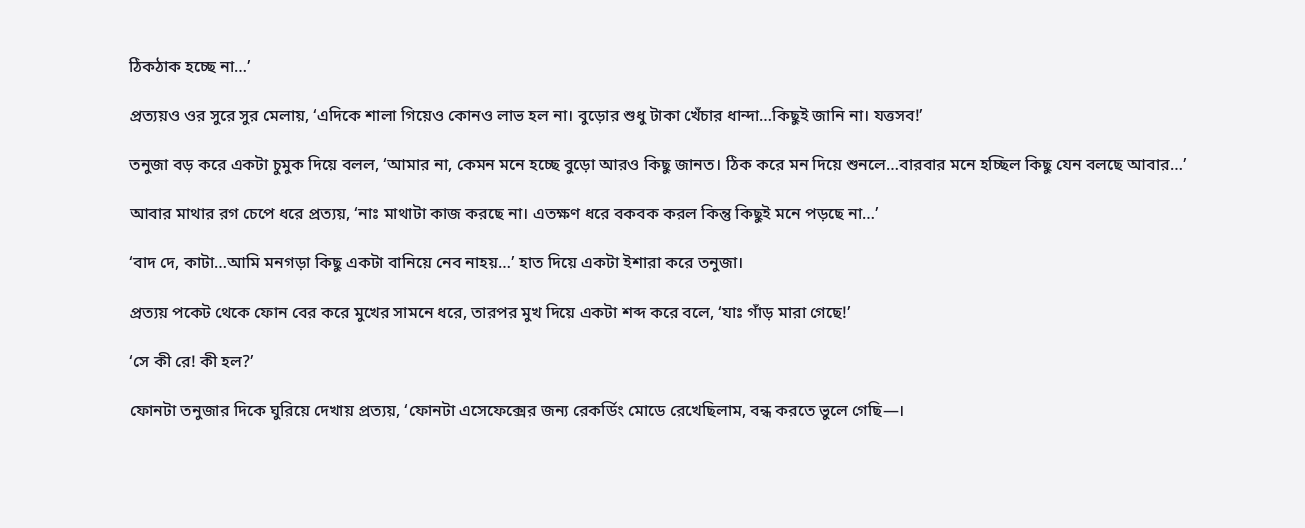ঠিকঠাক হচ্ছে না…’

প্রত্যয়ও ওর সুরে সুর মেলায়, ‘এদিকে শালা গিয়েও কোনও লাভ হল না। বুড়োর শুধু টাকা খেঁচার ধান্দা…কিছুই জানি না। যত্তসব!’

তনুজা বড় করে একটা চুমুক দিয়ে বলল, ‘আমার না, কেমন মনে হচ্ছে বুড়ো আরও কিছু জানত। ঠিক করে মন দিয়ে শুনলে…বারবার মনে হচ্ছিল কিছু যেন বলছে আবার…’

আবার মাথার রগ চেপে ধরে প্রত্যয়, ‘নাঃ মাথাটা কাজ করছে না। এতক্ষণ ধরে বকবক করল কিন্তু কিছুই মনে পড়ছে না…’

‘বাদ দে, কাটা…আমি মনগড়া কিছু একটা বানিয়ে নেব নাহয়…’ হাত দিয়ে একটা ইশারা করে তনুজা।

প্রত্যয় পকেট থেকে ফোন বের করে মুখের সামনে ধরে, তারপর মুখ দিয়ে একটা শব্দ করে বলে, ‘যাঃ গাঁড় মারা গেছে!’

‘সে কী রে! কী হল?’

ফোনটা তনুজার দিকে ঘুরিয়ে দেখায় প্রত্যয়, ‘ফোনটা এসেফেক্সের জন্য রেকর্ডিং মোডে রেখেছিলাম, বন্ধ করতে ভুলে গেছি—।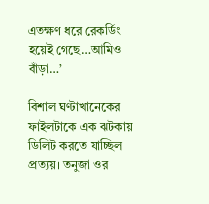এতক্ষণ ধরে রেকর্ডিং হয়েই গেছে…আমিও বাঁড়া…’

বিশাল ঘণ্টাখানেকের ফাইলটাকে এক ঝটকায় ডিলিট করতে যাচ্ছিল প্রত্যয়। তনুজা ওর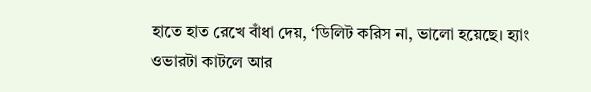হাতে হাত রেখে বাঁধা দেয়, ‘ডিলিট করিস না, ভালো হয়েছে। হ্যাং ওভারটা কাটলে আর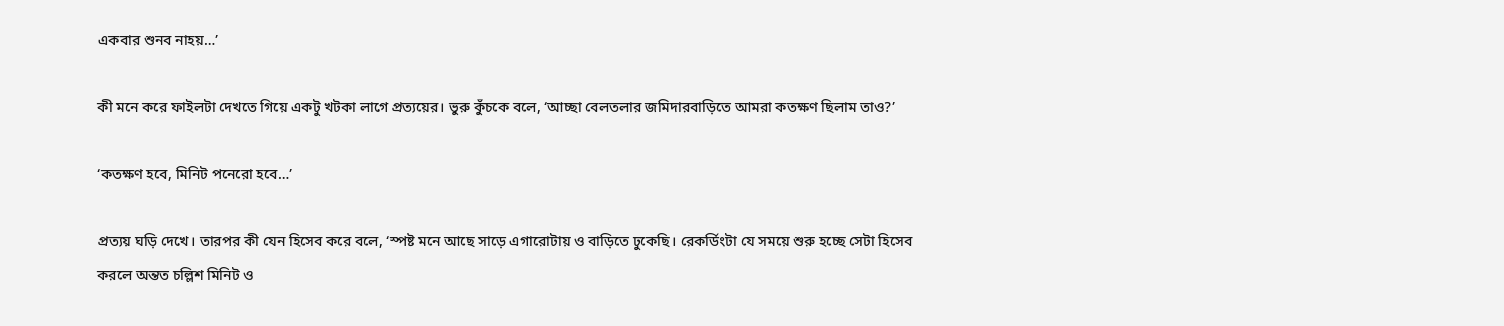একবার শুনব নাহয়…’

কী মনে করে ফাইলটা দেখতে গিয়ে একটু খটকা লাগে প্রত্যয়ের। ভুরু কুঁচকে বলে, ‘আচ্ছা বেলতলার জমিদারবাড়িতে আমরা কতক্ষণ ছিলাম তাও?’

‘কতক্ষণ হবে, মিনিট পনেরো হবে…’

প্রত্যয় ঘড়ি দেখে। তারপর কী যেন হিসেব করে বলে, ‘স্পষ্ট মনে আছে সাড়ে এগারোটায় ও বাড়িতে ঢুকেছি। রেকর্ডিংটা যে সময়ে শুরু হচ্ছে সেটা হিসেব করলে অন্তত চল্লিশ মিনিট ও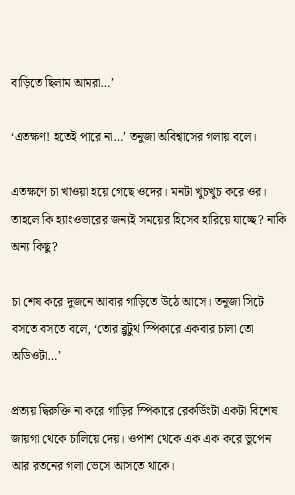বাড়িতে ছিলাম আমরা…’

‘এতক্ষণ! হতেই পারে না…’ তনুজা অবিশ্বাসের গলায় বলে।

এতক্ষণে চা খাওয়া হয়ে গেছে ওদের। মনটা খুচখুচ করে ওর। তাহলে কি হ্যাংওভারের জন্যই সময়ের হিসেব হারিয়ে যাচ্ছে? নাকি অন্য কিছু?

চা শেষ করে দুজনে আবার গাড়িতে উঠে আসে। তনুজা সিটে বসতে বসতে বলে, ‘তোর ব্লুটুথ স্পিকারে একবার চালা তো অডিওটা…’

প্রত্যয় দ্বিরুক্তি না করে গাড়ির স্পিকারে রেকর্ডিংটা একটা বিশেষ জায়গা থেকে চালিয়ে দেয়। ওপাশ থেকে এক এক করে ভুপেন আর রতনের গলা ভেসে আসতে থাকে।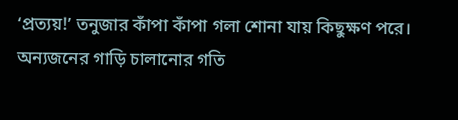‘প্রত্যয়!’ তনুজার কাঁপা কাঁপা গলা শোনা যায় কিছুক্ষণ পরে। অন্যজনের গাড়ি চালানোর গতি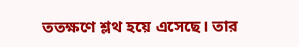ততক্ষণে শ্লথ হয়ে এসেছে। তার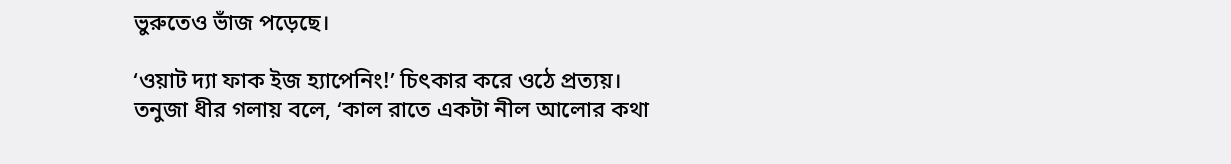ভুরুতেও ভাঁজ পড়েছে।

‘ওয়াট দ্যা ফাক ইজ হ্যাপেনিং!’ চিৎকার করে ওঠে প্রত্যয়। তনুজা ধীর গলায় বলে, ‘কাল রাতে একটা নীল আলোর কথা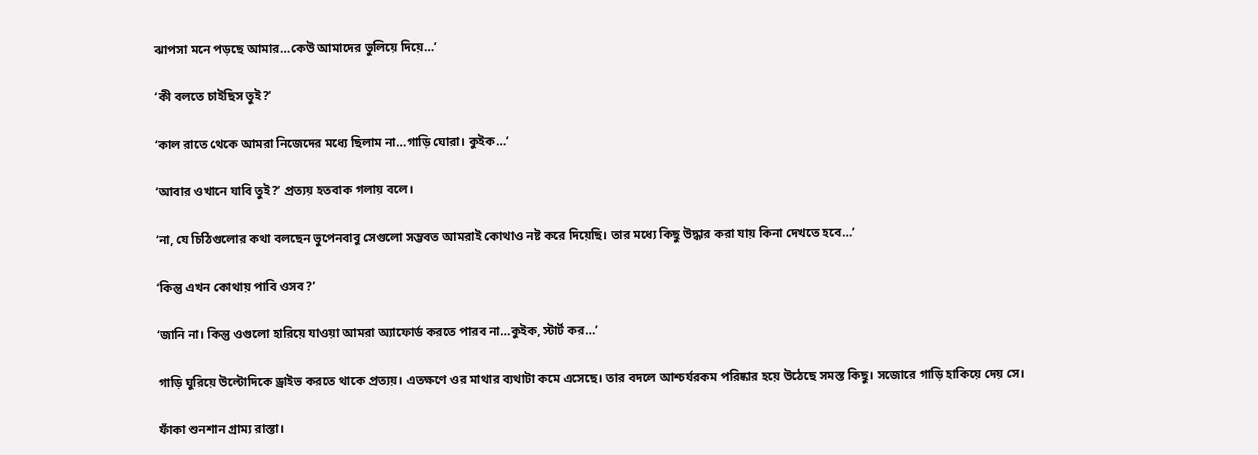ঝাপসা মনে পড়ছে আমার…কেউ আমাদের ভুলিয়ে দিয়ে…’

‘কী বলতে চাইছিস তুই?’

‘কাল রাতে থেকে আমরা নিজেদের মধ্যে ছিলাম না…গাড়ি ঘোরা। কুইক…’

‘আবার ওখানে যাবি তুই?’ প্রত্যয় হতবাক গলায় বলে।

‘না, যে চিঠিগুলোর কথা বলছেন ভুপেনবাবু সেগুলো সম্ভবত আমরাই কোথাও নষ্ট করে দিয়েছি। তার মধ্যে কিছু উদ্ধার করা যায় কিনা দেখতে হবে…’

‘কিন্তু এখন কোথায় পাবি ওসব?’

‘জানি না। কিন্তু ওগুলো হারিয়ে যাওয়া আমরা অ্যাফোর্ড করতে পারব না…কুইক, স্টার্ট কর…’

গাড়ি ঘুরিয়ে উল্টোদিকে ড্রাইভ করতে থাকে প্রত্যয়। এতক্ষণে ওর মাথার ব্যথাটা কমে এসেছে। তার বদলে আশ্চর্যরকম পরিষ্কার হয়ে উঠেছে সমস্ত কিছু। সজোরে গাড়ি হাকিয়ে দেয় সে।

ফাঁকা শুনশান গ্রাম্য রাস্তা।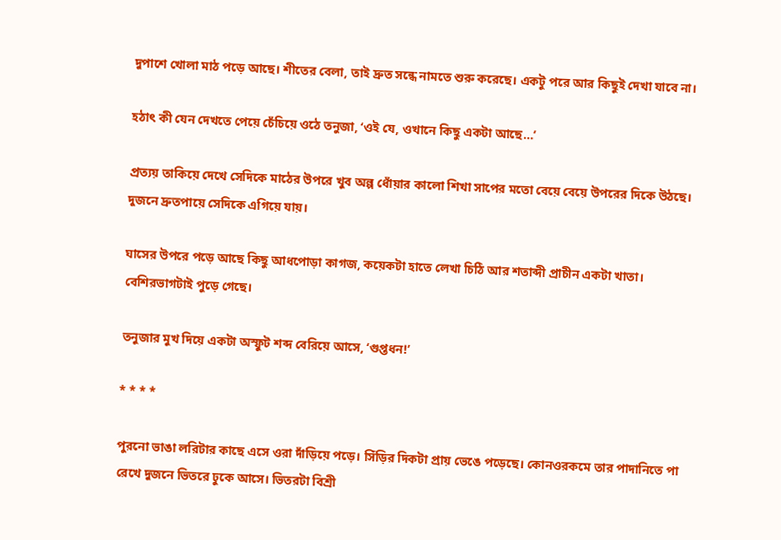দুপাশে খোলা মাঠ পড়ে আছে। শীতের বেলা, তাই দ্রুত সন্ধে নামতে শুরু করেছে। একটু পরে আর কিছুই দেখা যাবে না।

হঠাৎ কী যেন দেখতে পেয়ে চেঁচিয়ে ওঠে তনুজা, ‘ওই যে, ওখানে কিছু একটা আছে…’

প্রত্যয় তাকিয়ে দেখে সেদিকে মাঠের উপরে খুব অল্প ধোঁয়ার কালো শিখা সাপের মতো বেয়ে বেয়ে উপরের দিকে উঠছে। দুজনে দ্রুতপায়ে সেদিকে এগিয়ে যায়।

ঘাসের উপরে পড়ে আছে কিছু আধপোড়া কাগজ, কয়েকটা হাতে লেখা চিঠি আর শতাব্দী প্রাচীন একটা খাতা। বেশিরভাগটাই পুড়ে গেছে।

তনুজার মুখ দিয়ে একটা অস্ফুট শব্দ বেরিয়ে আসে, ‘গুপ্তধন!’

* * * *

পুরনো ভাঙা লরিটার কাছে এসে ওরা দাঁড়িয়ে পড়ে। সিঁড়ির দিকটা প্রায় ভেঙে পড়েছে। কোনওরকমে তার পাদানিতে পা রেখে দুজনে ভিতরে ঢুকে আসে। ভিতরটা বিশ্রী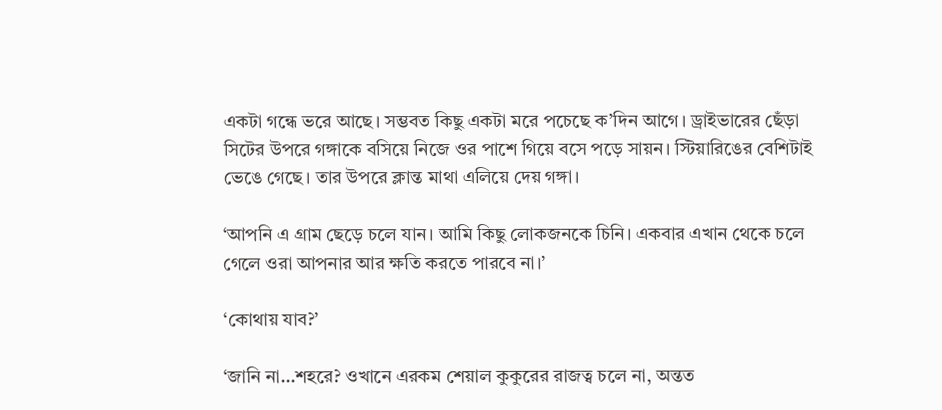একটা গন্ধে ভরে আছে। সম্ভবত কিছু একটা মরে পচেছে ক’দিন আগে। ড্রাইভারের ছেঁড়া সিটের উপরে গঙ্গাকে বসিয়ে নিজে ওর পাশে গিয়ে বসে পড়ে সায়ন। স্টিয়ারিঙের বেশিটাই ভেঙে গেছে। তার উপরে ক্লান্ত মাথা এলিয়ে দেয় গঙ্গা।

‘আপনি এ গ্রাম ছেড়ে চলে যান। আমি কিছু লোকজনকে চিনি। একবার এখান থেকে চলে গেলে ওরা আপনার আর ক্ষতি করতে পারবে না।’

‘কোথায় যাব?’

‘জানি না…শহরে? ওখানে এরকম শেয়াল কুকুরের রাজত্ব চলে না, অন্তত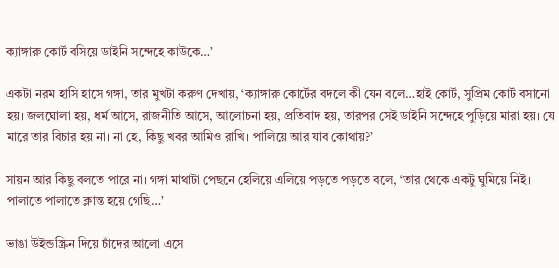ক্যাঙ্গারু কোর্ট বসিয়ে ডাইনি সন্দেহে কাউকে…’

একটা নরম হাসি হাসে গঙ্গা, তার মুখটা করুণ দেখায়, ‘ক্যাঙ্গারু কোর্টের বদলে কী যেন বলে…হাই কোর্ট, সুপ্রিম কোর্ট বসানো হয়। জলঘোলা হয়, ধর্ম আসে, রাজনীতি আসে, আলোচনা হয়, প্রতিবাদ হয়, তারপর সেই ডাইনি সন্দেহে পুড়িয়ে মারা হয়। যে মারে তার বিচার হয় না। না হে, কিছু খবর আমিও রাখি। পালিয়ে আর যাব কোথায়?’

সায়ন আর কিছু বলতে পারে না। গঙ্গা মাথাটা পেছনে হেলিয়ে এলিয়ে পড়তে পড়তে বলে, ‘তার থেকে একটু ঘুমিয়ে নিই। পালাতে পালাতে ক্লান্ত হয়ে গেছি…’

ভাঙা উইন্ডস্ক্রিন দিয়ে চাঁদের আলো এসে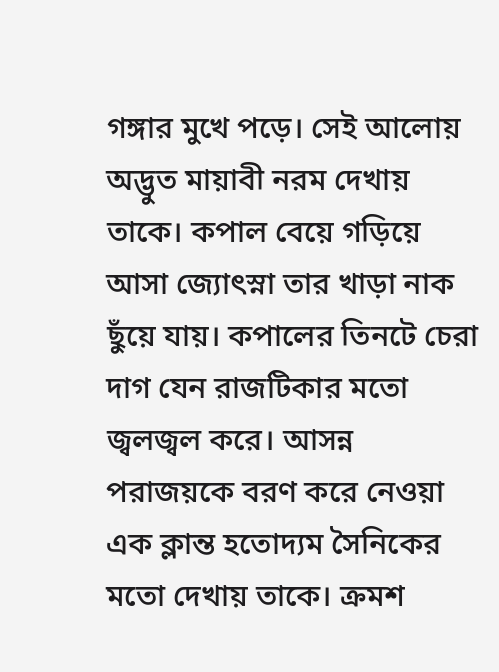গঙ্গার মুখে পড়ে। সেই আলোয় অদ্ভুত মায়াবী নরম দেখায় তাকে। কপাল বেয়ে গড়িয়ে আসা জ্যোৎস্না তার খাড়া নাক ছুঁয়ে যায়। কপালের তিনটে চেরা দাগ যেন রাজটিকার মতো জ্বলজ্বল করে। আসন্ন পরাজয়কে বরণ করে নেওয়া এক ক্লান্ত হতোদ্যম সৈনিকের মতো দেখায় তাকে। ক্রমশ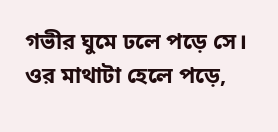গভীর ঘুমে ঢলে পড়ে সে। ওর মাথাটা হেলে পড়ে,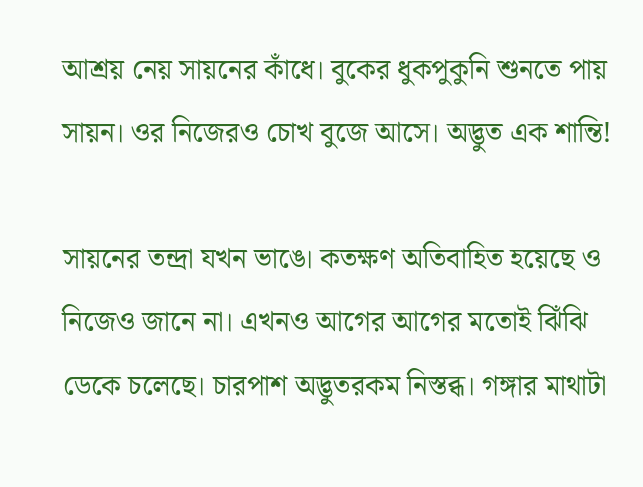আশ্রয় নেয় সায়নের কাঁধে। বুকের ধুকপুকুনি শুনতে পায় সায়ন। ওর নিজেরও চোখ বুজে আসে। অদ্ভুত এক শান্তি!

সায়নের তন্দ্রা যখন ভাঙে। কতক্ষণ অতিবাহিত হয়েছে ও নিজেও জানে না। এখনও আগের আগের মতোই ঝিঁঝি ডেকে চলেছে। চারপাশ অদ্ভুতরকম নিস্তব্ধ। গঙ্গার মাথাটা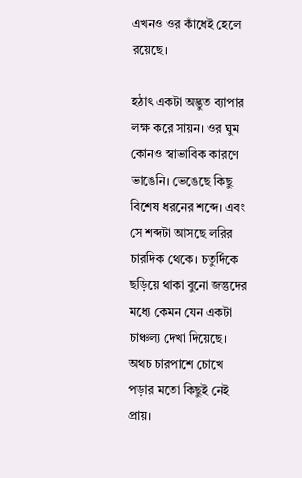এখনও ওর কাঁধেই হেলে রয়েছে।

হঠাৎ একটা অদ্ভুত ব্যাপার লক্ষ করে সায়ন। ওর ঘুম কোনও স্বাভাবিক কারণে ভাঙেনি। ভেঙেছে কিছু বিশেষ ধরনের শব্দে। এবং সে শব্দটা আসছে লরির চারদিক থেকে। চতুর্দিকে ছড়িয়ে থাকা বুনো জন্তুদের মধ্যে কেমন যেন একটা চাঞ্চল্য দেখা দিয়েছে। অথচ চারপাশে চোখে পড়ার মতো কিছুই নেই প্রায়।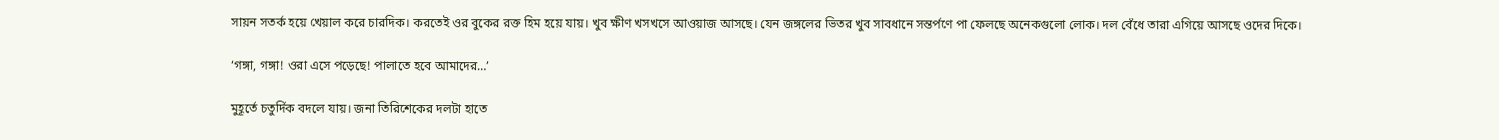সায়ন সতর্ক হয়ে খেয়াল করে চারদিক। করতেই ওর বুকের রক্ত হিম হয়ে যায়। খুব ক্ষীণ খসখসে আওয়াজ আসছে। যেন জঙ্গলের ভিতর খুব সাবধানে সন্তর্পণে পা ফেলছে অনেকগুলো লোক। দল বেঁধে তারা এগিয়ে আসছে ওদের দিকে।

‘গঙ্গা, গঙ্গা! ওরা এসে পড়েছে! পালাতে হবে আমাদের…’

মুহূর্তে চতুর্দিক বদলে যায়। জনা তিরিশেকের দলটা হাতে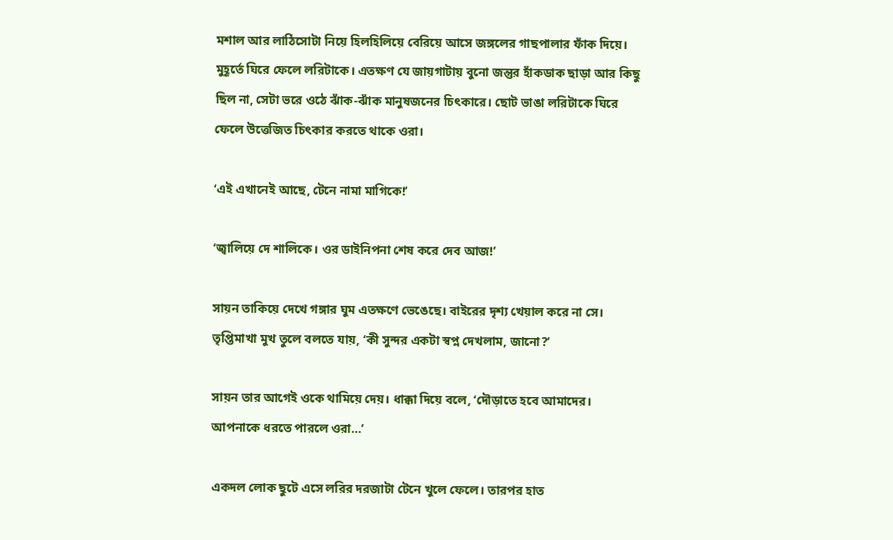মশাল আর লাঠিসোটা নিয়ে হিলহিলিয়ে বেরিয়ে আসে জঙ্গলের গাছপালার ফাঁক দিয়ে। মুহূর্তে ঘিরে ফেলে লরিটাকে। এতক্ষণ যে জায়গাটায় বুনো জন্তুর হাঁকডাক ছাড়া আর কিছু ছিল না, সেটা ভরে ওঠে ঝাঁক-ঝাঁক মানুষজনের চিৎকারে। ছোট ভাঙা লরিটাকে ঘিরে ফেলে উত্তেজিত চিৎকার করতে থাকে ওরা।

‘এই এখানেই আছে, টেনে নামা মাগিকে!’

‘জ্বালিয়ে দে শালিকে। ওর ডাইনিপনা শেষ করে দেব আজ!’

সায়ন তাকিয়ে দেখে গঙ্গার ঘুম এতক্ষণে ভেঙেছে। বাইরের দৃশ্য খেয়াল করে না সে। তৃপ্তিমাখা মুখ তুলে বলতে যায়, ‘কী সুন্দর একটা স্বপ্ন দেখলাম, জানো?’

সায়ন তার আগেই ওকে থামিয়ে দেয়। ধাক্কা দিয়ে বলে, ‘দৌড়াতে হবে আমাদের। আপনাকে ধরতে পারলে ওরা…’

একদল লোক ছুটে এসে লরির দরজাটা টেনে খুলে ফেলে। তারপর হাত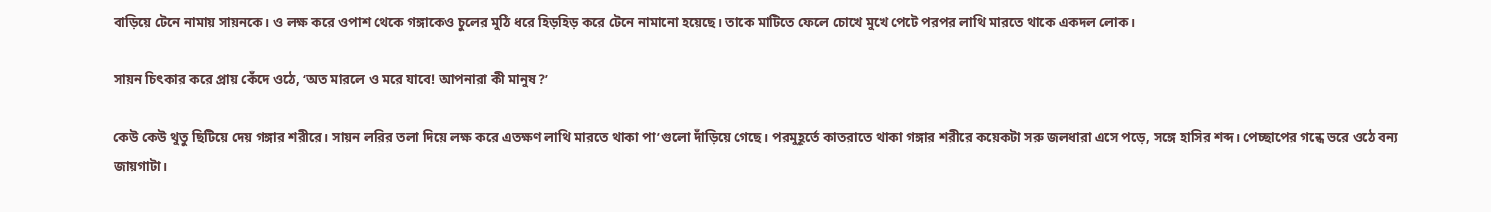বাড়িয়ে টেনে নামায় সায়নকে। ও লক্ষ করে ওপাশ থেকে গঙ্গাকেও চুলের মুঠি ধরে হিড়হিড় করে টেনে নামানো হয়েছে। তাকে মাটিতে ফেলে চোখে মুখে পেটে পরপর লাথি মারতে থাকে একদল লোক।

সায়ন চিৎকার করে প্রায় কেঁদে ওঠে, ‘অত মারলে ও মরে যাবে! আপনারা কী মানুষ?’

কেউ কেউ থুতু ছিটিয়ে দেয় গঙ্গার শরীরে। সায়ন লরির তলা দিয়ে লক্ষ করে এতক্ষণ লাথি মারতে থাকা পা’গুলো দাঁড়িয়ে গেছে। পরমুহূর্তে কাতরাতে থাকা গঙ্গার শরীরে কয়েকটা সরু জলধারা এসে পড়ে, সঙ্গে হাসির শব্দ। পেচ্ছাপের গন্ধে ভরে ওঠে বন্য জায়গাটা।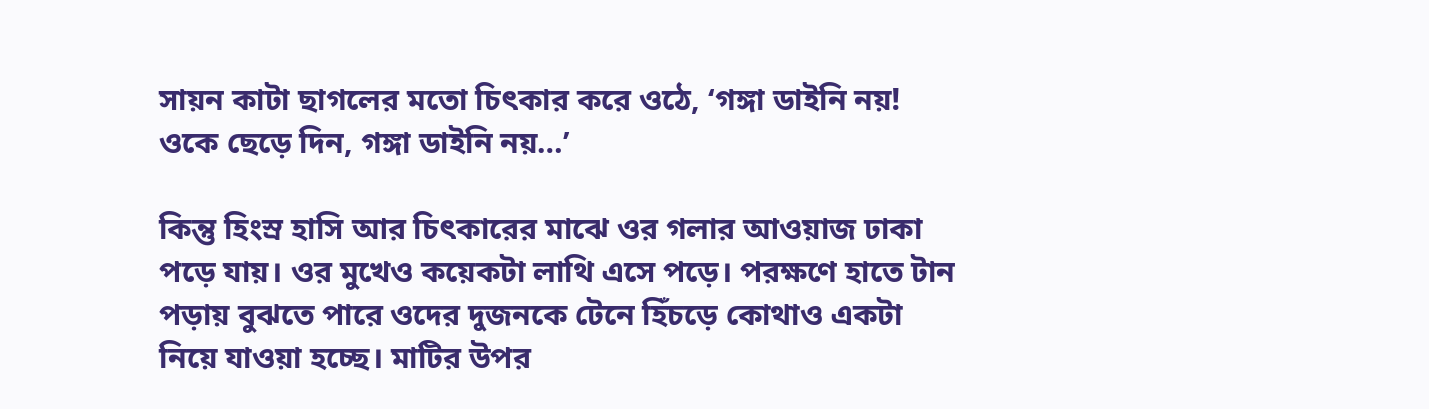সায়ন কাটা ছাগলের মতো চিৎকার করে ওঠে, ‘গঙ্গা ডাইনি নয়! ওকে ছেড়ে দিন, গঙ্গা ডাইনি নয়…’

কিন্তু হিংস্র হাসি আর চিৎকারের মাঝে ওর গলার আওয়াজ ঢাকা পড়ে যায়। ওর মুখেও কয়েকটা লাথি এসে পড়ে। পরক্ষণে হাতে টান পড়ায় বুঝতে পারে ওদের দুজনকে টেনে হিঁচড়ে কোথাও একটা নিয়ে যাওয়া হচ্ছে। মাটির উপর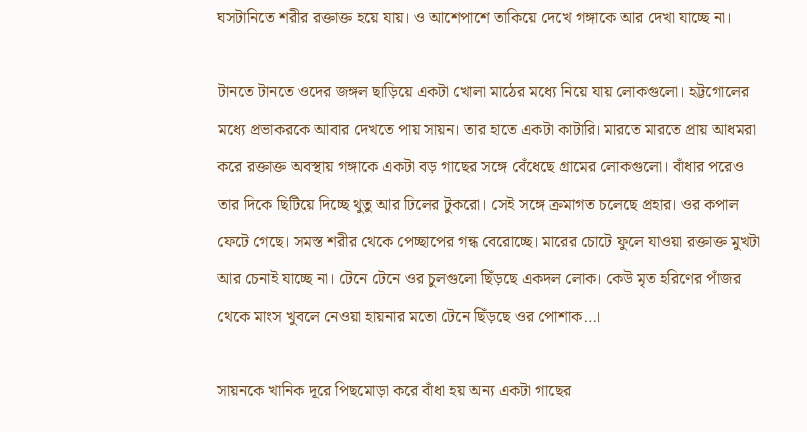ঘসটানিতে শরীর রক্তাক্ত হয়ে যায়। ও আশেপাশে তাকিয়ে দেখে গঙ্গাকে আর দেখা যাচ্ছে না।

টানতে টানতে ওদের জঙ্গল ছাড়িয়ে একটা খোলা মাঠের মধ্যে নিয়ে যায় লোকগুলো। হট্টগোলের মধ্যে প্রভাকরকে আবার দেখতে পায় সায়ন। তার হাতে একটা কাটারি। মারতে মারতে প্রায় আধমরা করে রক্তাক্ত অবস্থায় গঙ্গাকে একটা বড় গাছের সঙ্গে বেঁধেছে গ্রামের লোকগুলো। বাঁধার পরেও তার দিকে ছিটিয়ে দিচ্ছে থুতু আর ঢিলের টুকরো। সেই সঙ্গে ক্রমাগত চলেছে প্রহার। ওর কপাল ফেটে গেছে। সমস্ত শরীর থেকে পেচ্ছাপের গন্ধ বেরোচ্ছে। মারের চোটে ফুলে যাওয়া রক্তাক্ত মুখটা আর চেনাই যাচ্ছে না। টেনে টেনে ওর চুলগুলো ছিঁড়ছে একদল লোক। কেউ মৃত হরিণের পাঁজর থেকে মাংস খুবলে নেওয়া হায়নার মতো টেনে ছিঁড়ছে ওর পোশাক…।

সায়নকে খানিক দূরে পিছমোড়া করে বাঁধা হয় অন্য একটা গাছের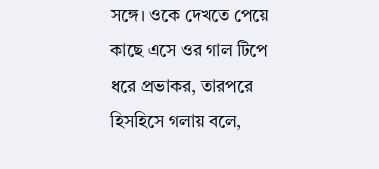সঙ্গে। ওকে দেখতে পেয়ে কাছে এসে ওর গাল টিপে ধরে প্রভাকর, তারপরে হিসহিসে গলায় বলে,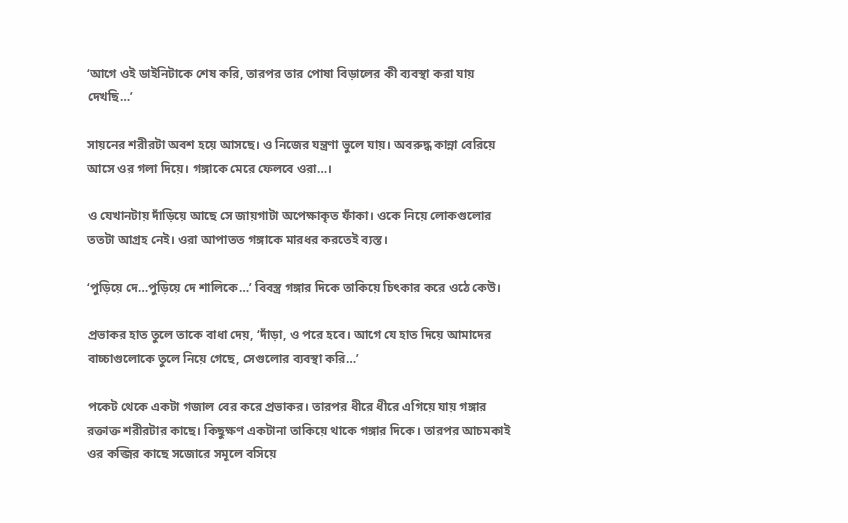‘আগে ওই ডাইনিটাকে শেষ করি, তারপর তার পোষা বিড়ালের কী ব্যবস্থা করা যায় দেখছি…’

সায়নের শরীরটা অবশ হয়ে আসছে। ও নিজের যন্ত্রণা ভুলে যায়। অবরুদ্ধ কান্না বেরিয়ে আসে ওর গলা দিয়ে। গঙ্গাকে মেরে ফেলবে ওরা…।

ও যেখানটায় দাঁড়িয়ে আছে সে জায়গাটা অপেক্ষাকৃত ফাঁকা। ওকে নিয়ে লোকগুলোর ততটা আগ্রহ নেই। ওরা আপাতত গঙ্গাকে মারধর করতেই ব্যস্ত।

‘পুড়িয়ে দে…পুড়িয়ে দে শালিকে…’ বিবস্ত্র গঙ্গার দিকে তাকিয়ে চিৎকার করে ওঠে কেউ।

প্রভাকর হাত তুলে তাকে বাধা দেয়, ‘দাঁড়া, ও পরে হবে। আগে যে হাত দিয়ে আমাদের বাচ্চাগুলোকে তুলে নিয়ে গেছে, সেগুলোর ব্যবস্থা করি…’

পকেট থেকে একটা গজাল বের করে প্রভাকর। তারপর ধীরে ধীরে এগিয়ে যায় গঙ্গার রক্তাক্ত শরীরটার কাছে। কিছুক্ষণ একটানা তাকিয়ে থাকে গঙ্গার দিকে। তারপর আচমকাই ওর কব্জির কাছে সজোরে সমূলে বসিয়ে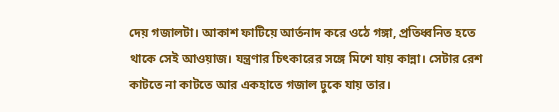দেয় গজালটা। আকাশ ফাটিয়ে আর্তনাদ করে ওঠে গঙ্গা, প্রতিধ্বনিত হতে থাকে সেই আওয়াজ। যন্ত্রণার চিৎকারের সঙ্গে মিশে যায় কান্না। সেটার রেশ কাটতে না কাটতে আর একহাতে গজাল ঢুকে যায় তার।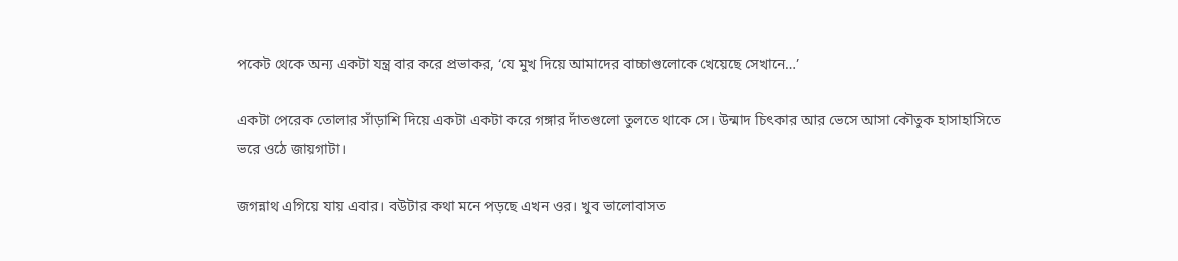পকেট থেকে অন্য একটা যন্ত্র বার করে প্রভাকর, ‘যে মুখ দিয়ে আমাদের বাচ্চাগুলোকে খেয়েছে সেখানে…’

একটা পেরেক তোলার সাঁড়াশি দিয়ে একটা একটা করে গঙ্গার দাঁতগুলো তুলতে থাকে সে। উন্মাদ চিৎকার আর ভেসে আসা কৌতুক হাসাহাসিতে ভরে ওঠে জায়গাটা।

জগন্নাথ এগিয়ে যায় এবার। বউটার কথা মনে পড়ছে এখন ওর। খুব ভালোবাসত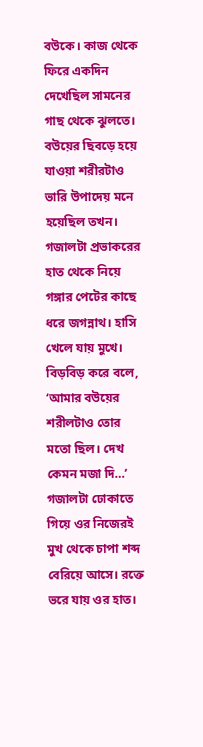বউকে। কাজ থেকে ফিরে একদিন দেখেছিল সামনের গাছ থেকে ঝুলতে। বউয়ের ছিবড়ে হয়ে যাওয়া শরীরটাও ভারি উপাদেয় মনে হয়েছিল তখন। গজালটা প্রভাকরের হাত থেকে নিয়ে গঙ্গার পেটের কাছে ধরে জগন্নাথ। হাসি খেলে যায় মুখে। বিড়বিড় করে বলে, ‘আমার বউয়ের শরীলটাও তোর মতো ছিল। দেখ কেমন মজা দি…’ গজালটা ঢোকাতে গিয়ে ওর নিজেরই মুখ থেকে চাপা শব্দ বেরিয়ে আসে। রক্তে ভরে যায় ওর হাত।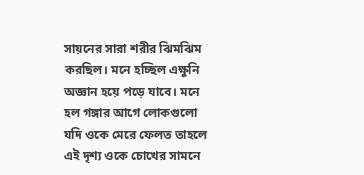সায়নের সারা শরীর ঝিমঝিম করছিল। মনে হচ্ছিল এক্ষুনি অজ্ঞান হয়ে পড়ে যাবে। মনে হল গঙ্গার আগে লোকগুলো যদি ওকে মেরে ফেলত তাহলে এই দৃশ্য ওকে চোখের সামনে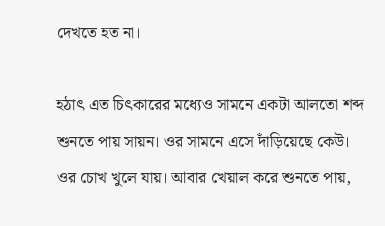দেখতে হত না।

হঠাৎ এত চিৎকারের মধ্যেও সামনে একটা আলতো শব্দ শুনতে পায় সায়ন। ওর সামনে এসে দাঁড়িয়েছে কেউ। ওর চোখ খুলে যায়। আবার খেয়াল করে শুনতে পায়,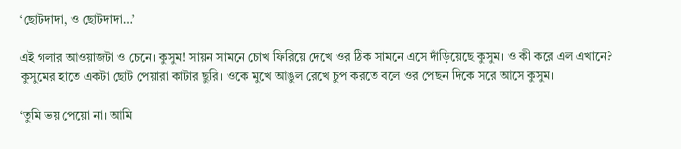‘ছোটদাদা, ও ছোটদাদা…’

এই গলার আওয়াজটা ও চেনে। কুসুম! সায়ন সামনে চোখ ফিরিয়ে দেখে ওর ঠিক সামনে এসে দাঁড়িয়েছে কুসুম। ও কী করে এল এখানে? কুসুমের হাতে একটা ছোট পেয়ারা কাটার ছুরি। ওকে মুখে আঙুল রেখে চুপ করতে বলে ওর পেছন দিকে সরে আসে কুসুম।

‘তুমি ভয় পেয়ো না। আমি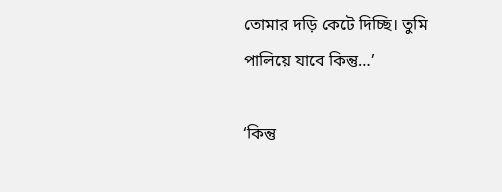তোমার দড়ি কেটে দিচ্ছি। তুমি পালিয়ে যাবে কিন্তু…’

‘কিন্তু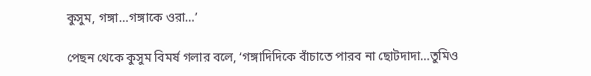কুসুম, গঙ্গা…গঙ্গাকে ওরা…’

পেছন থেকে কুসুম বিমর্ষ গলার বলে, ‘গঙ্গাদিদিকে বাঁচাতে পারব না ছোটদাদা…তুমিও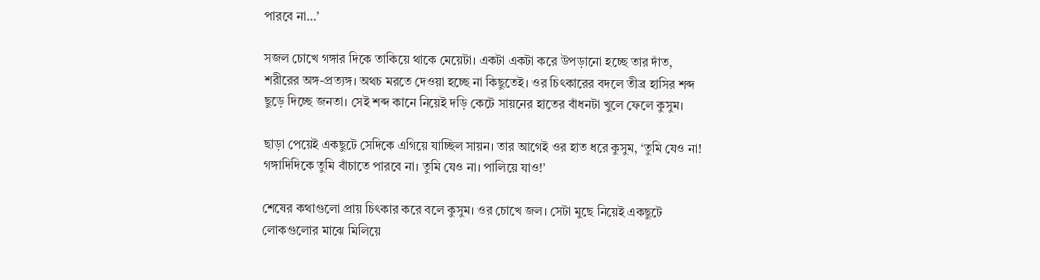পারবে না…’

সজল চোখে গঙ্গার দিকে তাকিয়ে থাকে মেয়েটা। একটা একটা করে উপড়ানো হচ্ছে তার দাঁত, শরীরের অঙ্গ-প্রত্যঙ্গ। অথচ মরতে দেওয়া হচ্ছে না কিছুতেই। ওর চিৎকারের বদলে তীব্র হাসির শব্দ ছুড়ে দিচ্ছে জনতা। সেই শব্দ কানে নিয়েই দড়ি কেটে সায়নের হাতের বাঁধনটা খুলে ফেলে কুসুম।

ছাড়া পেয়েই একছুটে সেদিকে এগিয়ে যাচ্ছিল সায়ন। তার আগেই ওর হাত ধরে কুসুম, ‘তুমি যেও না! গঙ্গাদিদিকে তুমি বাঁচাতে পারবে না। তুমি যেও না। পালিয়ে যাও!’

শেষের কথাগুলো প্রায় চিৎকার করে বলে কুসুম। ওর চোখে জল। সেটা মুছে নিয়েই একছুটে লোকগুলোর মাঝে মিলিয়ে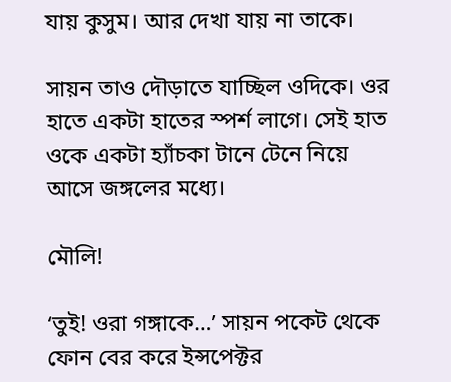যায় কুসুম। আর দেখা যায় না তাকে।

সায়ন তাও দৌড়াতে যাচ্ছিল ওদিকে। ওর হাতে একটা হাতের স্পর্শ লাগে। সেই হাত ওকে একটা হ্যাঁচকা টানে টেনে নিয়ে আসে জঙ্গলের মধ্যে।

মৌলি!

‘তুই! ওরা গঙ্গাকে…’ সায়ন পকেট থেকে ফোন বের করে ইন্সপেক্টর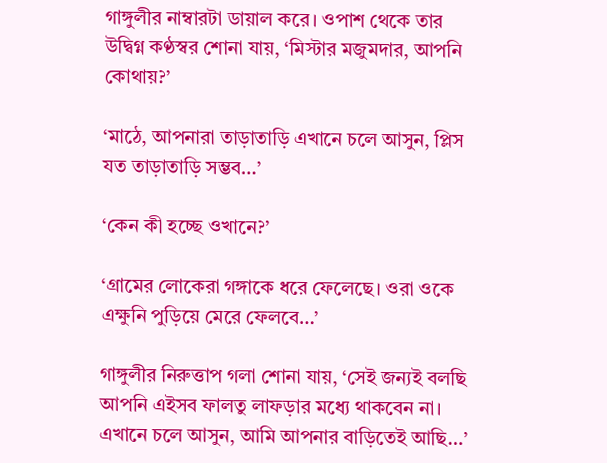গাঙ্গুলীর নাম্বারটা ডায়াল করে। ওপাশ থেকে তার উদ্বিগ্ন কণ্ঠস্বর শোনা যায়, ‘মিস্টার মজুমদার, আপনি কোথায়?’

‘মাঠে, আপনারা তাড়াতাড়ি এখানে চলে আসুন, প্লিস যত তাড়াতাড়ি সম্ভব…’

‘কেন কী হচ্ছে ওখানে?’

‘গ্রামের লোকেরা গঙ্গাকে ধরে ফেলেছে। ওরা ওকে এক্ষুনি পুড়িয়ে মেরে ফেলবে…’

গাঙ্গুলীর নিরুত্তাপ গলা শোনা যায়, ‘সেই জন্যই বলছি আপনি এইসব ফালতু লাফড়ার মধ্যে থাকবেন না। এখানে চলে আসুন, আমি আপনার বাড়িতেই আছি…’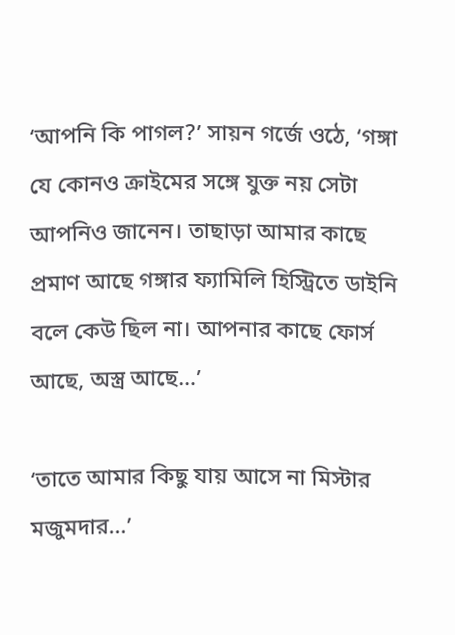‘আপনি কি পাগল?’ সায়ন গর্জে ওঠে, ‘গঙ্গা যে কোনও ক্রাইমের সঙ্গে যুক্ত নয় সেটা আপনিও জানেন। তাছাড়া আমার কাছে প্রমাণ আছে গঙ্গার ফ্যামিলি হিস্ট্রিতে ডাইনি বলে কেউ ছিল না। আপনার কাছে ফোর্স আছে, অস্ত্র আছে…’

‘তাতে আমার কিছু যায় আসে না মিস্টার মজুমদার…’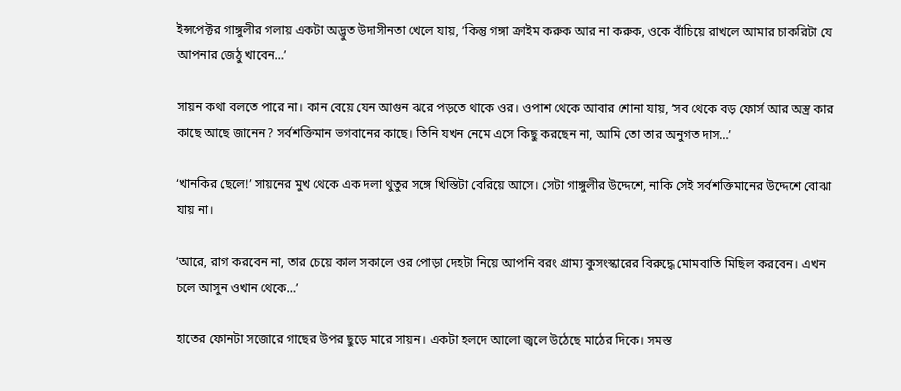ইন্সপেক্টর গাঙ্গুলীর গলায় একটা অদ্ভুত উদাসীনতা খেলে যায়, ‘কিন্তু গঙ্গা ক্রাইম করুক আর না করুক, ওকে বাঁচিয়ে রাখলে আমার চাকরিটা যে আপনার জেঠু খাবেন…’

সায়ন কথা বলতে পারে না। কান বেয়ে যেন আগুন ঝরে পড়তে থাকে ওর। ওপাশ থেকে আবার শোনা যায়, ‘সব থেকে বড় ফোর্স আর অস্ত্র কার কাছে আছে জানেন? সর্বশক্তিমান ভগবানের কাছে। তিনি যখন নেমে এসে কিছু করছেন না, আমি তো তার অনুগত দাস…’

‘খানকির ছেলে!’ সায়নের মুখ থেকে এক দলা থুতুর সঙ্গে খিস্তিটা বেরিয়ে আসে। সেটা গাঙ্গুলীর উদ্দেশে, নাকি সেই সর্বশক্তিমানের উদ্দেশে বোঝা যায় না।

‘আরে, রাগ করবেন না, তার চেয়ে কাল সকালে ওর পোড়া দেহটা নিয়ে আপনি বরং গ্রাম্য কুসংস্কারের বিরুদ্ধে মোমবাতি মিছিল করবেন। এখন চলে আসুন ওখান থেকে…’

হাতের ফোনটা সজোরে গাছের উপর ছুড়ে মারে সায়ন। একটা হলদে আলো জ্বলে উঠেছে মাঠের দিকে। সমস্ত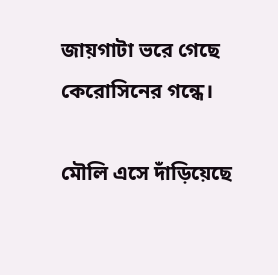জায়গাটা ভরে গেছে কেরোসিনের গন্ধে।

মৌলি এসে দাঁড়িয়েছে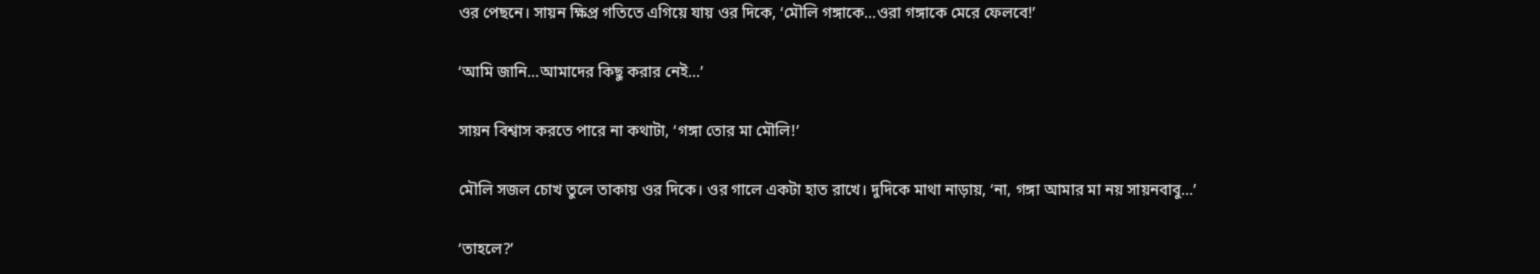ওর পেছনে। সায়ন ক্ষিপ্র গতিতে এগিয়ে যায় ওর দিকে, ‘মৌলি গঙ্গাকে…ওরা গঙ্গাকে মেরে ফেলবে!’

‘আমি জানি…আমাদের কিছু করার নেই…’

সায়ন বিশ্বাস করতে পারে না কথাটা, ‘গঙ্গা তোর মা মৌলি!’

মৌলি সজল চোখ তুলে তাকায় ওর দিকে। ওর গালে একটা হাত রাখে। দুদিকে মাথা নাড়ায়, ‘না, গঙ্গা আমার মা নয় সায়নবাবু…’

‘তাহলে?’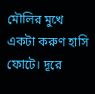মৌলির মুখে একটা করুণ হাসি ফোটে। দূরে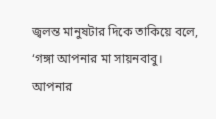জ্বলন্ত মানুষটার দিকে তাকিয়ে বলে, ‘গঙ্গা আপনার মা সায়নবাবু। আপনার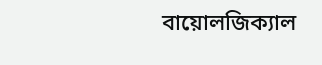বায়োলজিক্যাল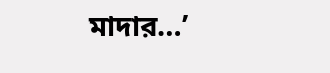মাদার…’